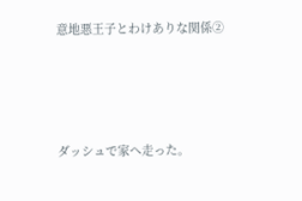意地悪王子とわけありな関係②




ダッシュで家へ走った。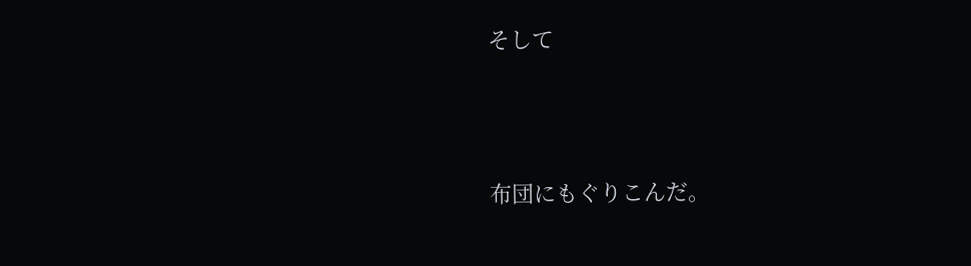そして




布団にもぐりこんだ。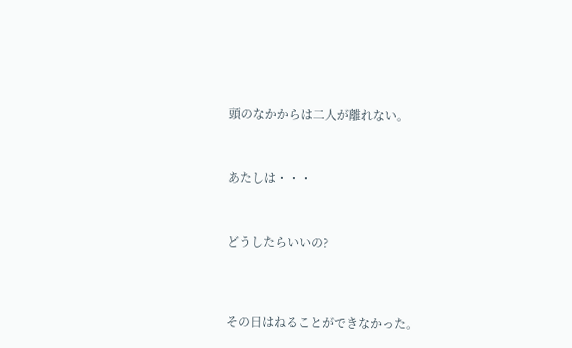頭のなかからは二人が離れない。



あたしは・・・



どうしたらいいの?




その日はねることができなかった。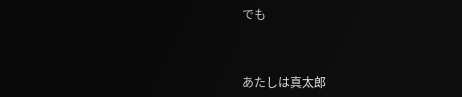でも



あたしは真太郎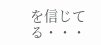を信じてる・・・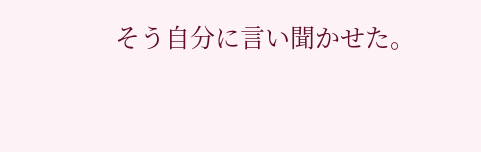そう自分に言い聞かせた。